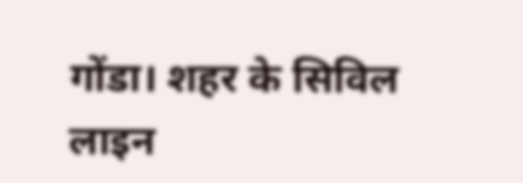गोंडा। शहर के सिविल लाइन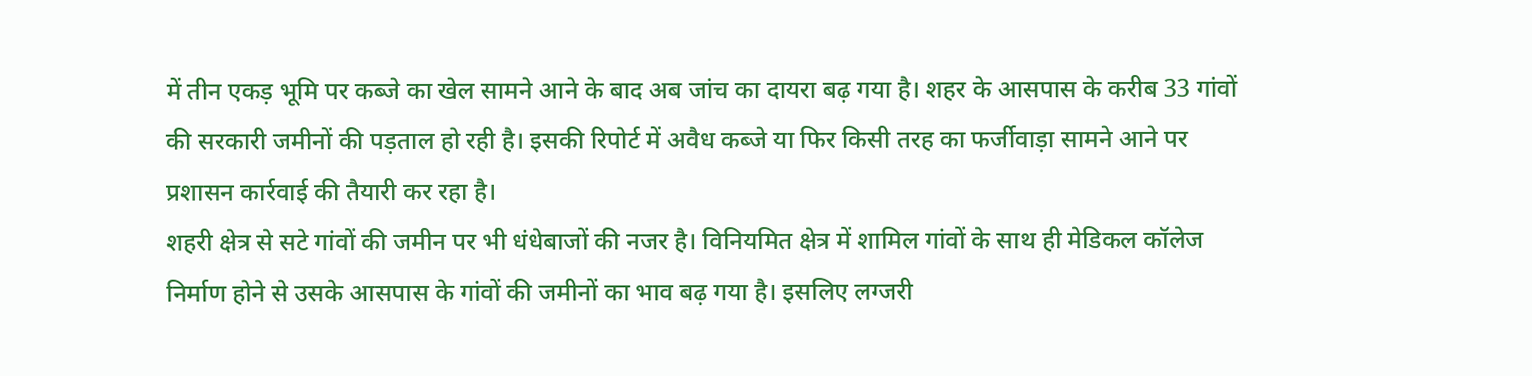में तीन एकड़ भूमि पर कब्जे का खेल सामने आने के बाद अब जांच का दायरा बढ़ गया है। शहर के आसपास के करीब 33 गांवों की सरकारी जमीनों की पड़ताल हो रही है। इसकी रिपोर्ट में अवैध कब्जे या फिर किसी तरह का फर्जीवाड़ा सामने आने पर प्रशासन कार्रवाई की तैयारी कर रहा है।
शहरी क्षेत्र से सटे गांवों की जमीन पर भी धंधेबाजों की नजर है। विनियमित क्षेत्र में शामिल गांवों के साथ ही मेडिकल कॉलेज निर्माण होने से उसके आसपास के गांवों की जमीनों का भाव बढ़ गया है। इसलिए लग्जरी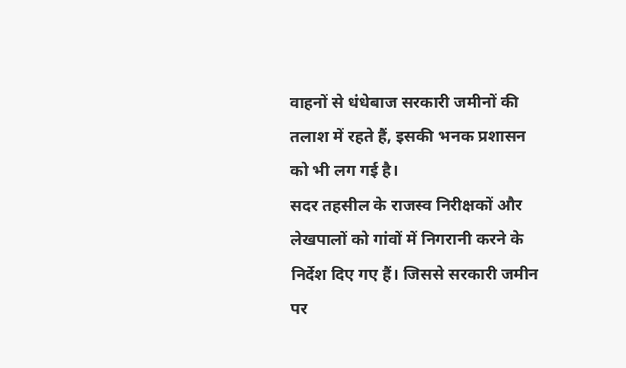वाहनों से धंधेबाज सरकारी जमीनों की तलाश में रहते हैं, इसकी भनक प्रशासन को भी लग गई है।
सदर तहसील के राजस्व निरीक्षकों और लेखपालों को गांवों में निगरानी करने के निर्देश दिए गए हैं। जिससे सरकारी जमीन पर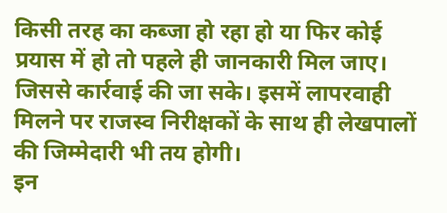किसी तरह का कब्जा हो रहा हो या फिर कोई प्रयास में हो तो पहले ही जानकारी मिल जाए। जिससे कार्रवाई की जा सके। इसमें लापरवाही मिलने पर राजस्व निरीक्षकों के साथ ही लेखपालों की जिम्मेदारी भी तय होगी।
इन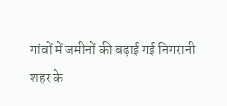गांवों में जमीनों की बढ़ाई गई निगरानी
शहर के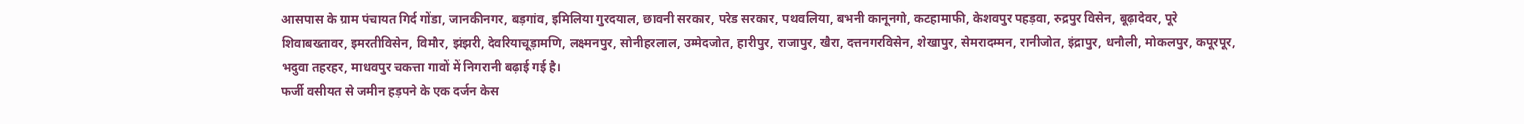आसपास के ग्राम पंचायत गिर्द गोंडा, जानकीनगर, बड़गांव, इमिलिया गुरदयाल, छावनी सरकार, परेड सरकार, पथवलिया, बभनी कानूनगो, कटहामाफी, केशवपुर पहड़वा, रुद्रपुर विसेन, बूढ़ादेवर, पूरे शिवाबख्तावर, इमरतीविसेन, विमौर, झंझरी, देवरियाचूड़ामणि, लक्ष्मनपुर, सोनीहरलाल, उम्मेदजोत, हारीपुर, राजापुर, खैरा, दत्तनगरविसेन, शेखापुर, सेमरादम्मन, रानीजोत, इंद्रापुर, धनौली, मोकलपुर, कपूरपूर, भदुवा तहरहर, माधवपुर चकत्ता गावों में निगरानी बढ़ाई गई है।
फर्जी वसीयत से जमीन हड़पने के एक दर्जन केस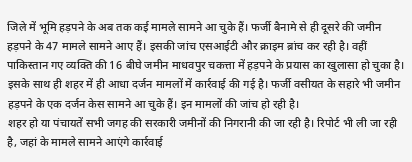जिले में भूमि हड़पने के अब तक कई मामले सामने आ चुके हैं। फर्जी बैनामे से ही दूसरे की जमीन हड़पने के 47 मामले सामने आए हैं। इसकी जांच एसआईटी और क्राइम ब्रांच कर रही है। वहीं पाकिस्तान गए व्यक्ति की 16 बीघे जमीन माधवपुर चकत्ता में हड़पने के प्रयास का खुलासा हो चुका है। इसके साथ ही शहर में ही आधा दर्जन मामलों में कार्रवाई की गई है। फर्जी वसीयत के सहारे भी जमीन हड़पने के एक दर्जन केस सामने आ चुके हैं। इन मामलों की जांच हो रही है।
शहर हो या पंचायतें सभी जगह की सरकारी जमीनों की निगरानी की जा रही है। रिपोर्ट भी ली जा रही है, जहां के मामले सामने आएंगे कार्रवाई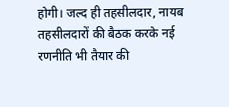होगी। जल्द ही तहसीलदार, नायब तहसीलदारों की बैठक करके नई रणनीति भी तैयार की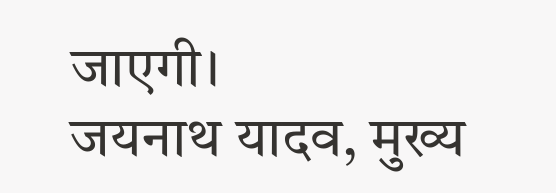जाएगी।
जयनाथ यादव, मुख्य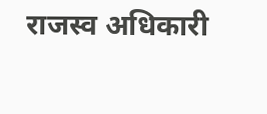राजस्व अधिकारी